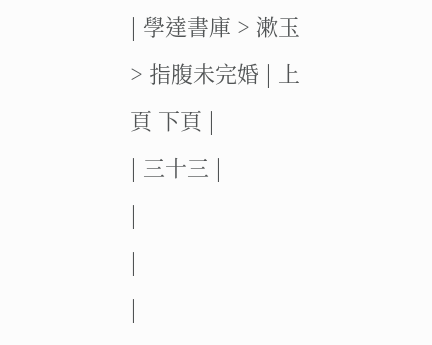| 學達書庫 > 漱玉 > 指腹未完婚 | 上頁 下頁 |
| 三十三 |
|
|
|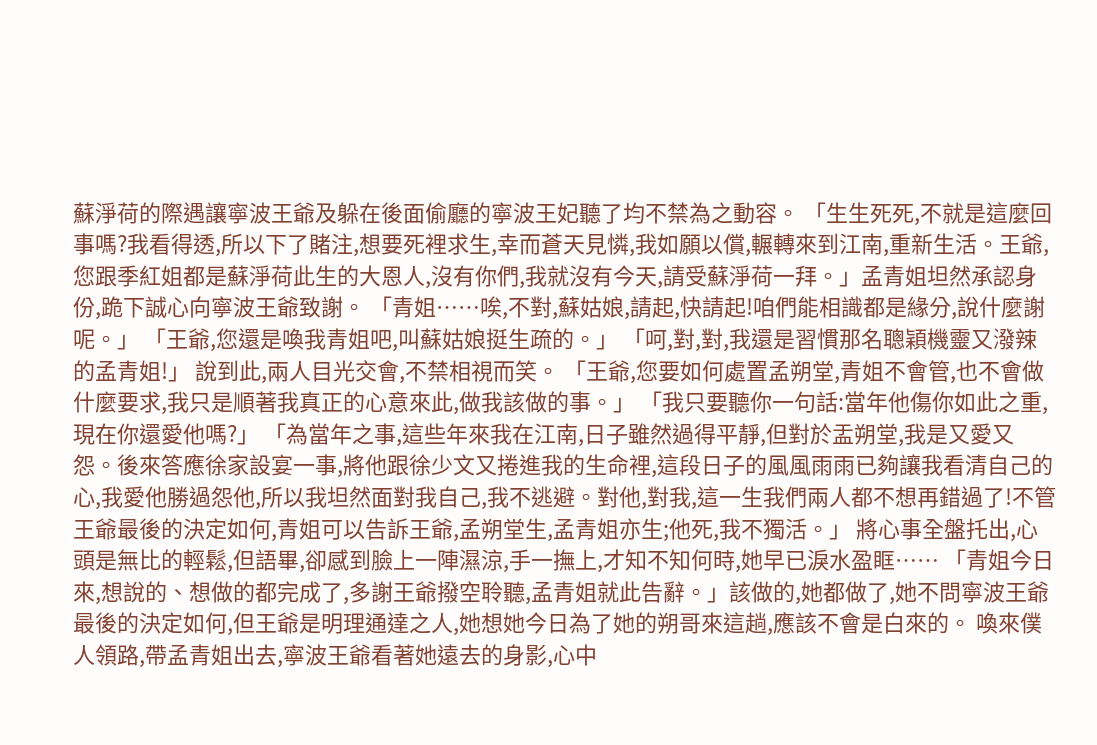蘇淨荷的際遇讓寧波王爺及躲在後面偷廳的寧波王妃聽了均不禁為之動容。 「生生死死,不就是這麼回事嗎?我看得透,所以下了賭注,想要死裡求生,幸而蒼天見憐,我如願以償,輾轉來到江南,重新生活。王爺,您跟季紅姐都是蘇淨荷此生的大恩人,沒有你們,我就沒有今天,請受蘇淨荷一拜。」孟青姐坦然承認身份,跪下誠心向寧波王爺致謝。 「青姐……唉,不對,蘇姑娘,請起,快請起!咱們能相識都是緣分,說什麼謝呢。」 「王爺,您還是喚我青姐吧,叫蘇姑娘挺生疏的。」 「呵,對,對,我還是習慣那名聰穎機靈又潑辣的孟青姐!」 說到此,兩人目光交會,不禁相視而笑。 「王爺,您要如何處置孟朔堂,青姐不會管,也不會做什麼要求,我只是順著我真正的心意來此,做我該做的事。」 「我只要聽你一句話:當年他傷你如此之重,現在你還愛他嗎?」 「為當年之事,這些年來我在江南,日子雖然過得平靜,但對於盂朔堂,我是又愛又怨。後來答應徐家設宴一事,將他跟徐少文又捲進我的生命裡,這段日子的風風雨雨已夠讓我看清自己的心,我愛他勝過怨他,所以我坦然面對我自己,我不逃避。對他,對我,這一生我們兩人都不想再錯過了!不管王爺最後的決定如何,青姐可以告訴王爺,孟朔堂生,孟青姐亦生;他死,我不獨活。」 將心事全盤托出,心頭是無比的輕鬆,但語畢,卻感到臉上一陣濕涼,手一撫上,才知不知何時,她早已淚水盈眶…… 「青姐今日來,想說的、想做的都完成了,多謝王爺撥空聆聽,孟青姐就此告辭。」該做的,她都做了,她不問寧波王爺最後的決定如何,但王爺是明理通達之人,她想她今日為了她的朔哥來這趟,應該不會是白來的。 喚來僕人領路,帶孟青姐出去,寧波王爺看著她遠去的身影,心中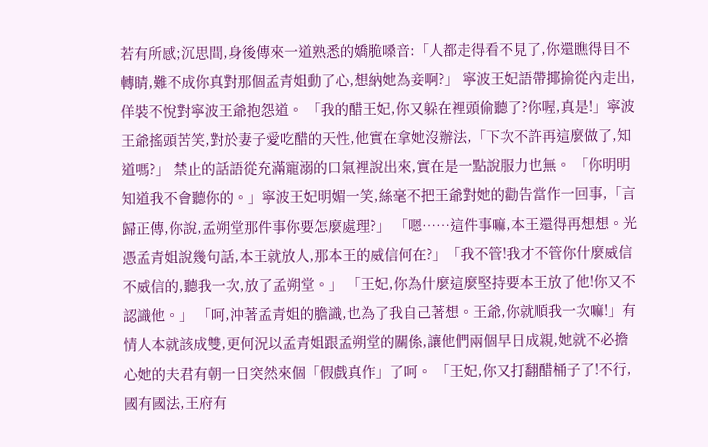若有所感;沉思間,身後傳來一道熟悉的嬌脆嗓音:「人都走得看不見了,你還瞧得目不轉睛,難不成你真對那個孟青姐動了心,想納她為妾啊?」 寧波王妃語帶揶揄從內走出,佯裝不悅對寧波王爺抱怨道。 「我的醋王妃,你又躲在裡頭偷聽了?你喔,真是!」寧波王爺搖頭苦笑,對於妻子愛吃醋的天性,他實在拿她沒辦法,「下次不許再這麼做了,知道嗎?」 禁止的話語從充滿寵溺的口氣裡說出來,實在是一點說服力也無。 「你明明知道我不會聽你的。」寧波王妃明媚一笑,絲毫不把王爺對她的勸告當作一回事,「言歸正傳,你說,孟朔堂那件事你要怎麼處理?」 「嗯……這件事嘛,本王還得再想想。光憑孟青姐說幾句話,本王就放人,那本王的威信何在?」「我不管!我才不管你什麼威信不威信的,聽我一次,放了孟朔堂。」 「王妃,你為什麼這麼堅持要本王放了他!你又不認識他。」 「呵,沖著孟青姐的膽識,也為了我自己著想。王爺,你就順我一次嘛!」有情人本就該成雙,更何況以孟青姐跟孟朔堂的關係,讓他們兩個早日成親,她就不必擔心她的夫君有朝一日突然來個「假戲真作」了呵。 「王妃,你又打翻醋桶子了!不行,國有國法,王府有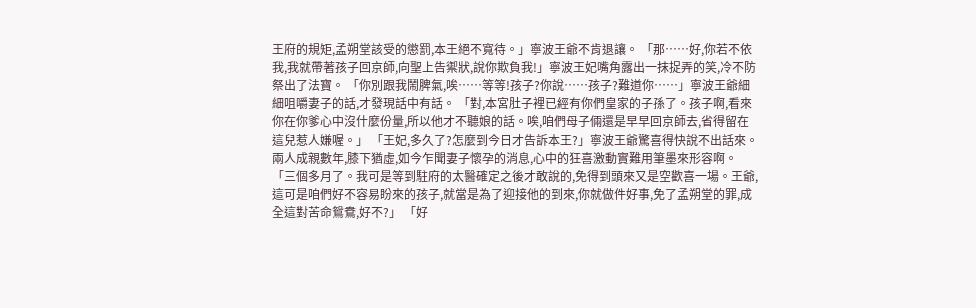王府的規矩,孟朔堂該受的懲罰,本王絕不寬待。」寧波王爺不肯退讓。 「那……好,你若不依我,我就帶著孩子回京師,向聖上告禦狀,說你欺負我!」寧波王妃嘴角露出一抹捉弄的笑,冷不防祭出了法寶。 「你別跟我鬧脾氣,唉……等等!孩子?你說……孩子?難道你……」寧波王爺細細咀嚼妻子的話,才發現話中有話。 「對,本宮肚子裡已經有你們皇家的子孫了。孩子啊,看來你在你爹心中沒什麼份量,所以他才不聽娘的話。唉,咱們母子倆還是早早回京師去,省得留在這兒惹人嫌喔。」 「王妃,多久了?怎麼到今日才告訴本王?」寧波王爺驚喜得快說不出話來。 兩人成親數年,膝下猶虛,如今乍聞妻子懷孕的消息,心中的狂喜激動實難用筆墨來形容啊。 「三個多月了。我可是等到駐府的太醫確定之後才敢說的,免得到頭來又是空歡喜一場。王爺,這可是咱們好不容易盼來的孩子,就當是為了迎接他的到來,你就做件好事,免了孟朔堂的罪,成全這對苦命鴛鴦,好不?」 「好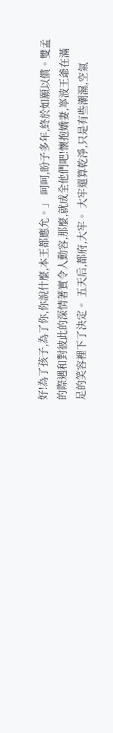好!為了孩子,為了你,你說什麼,本王都應允。」 呵呵,盼子多年,終於如願以償。雙孟的際遇和對彼此的深情著實令人動容,那麼,就成全他們吧!懷抱嬌妻,寧波王爺在滿足的笑容裡下了決定。 五天后,都府,大牢。 大牢還算乾淨,只是有些潮濕,空氣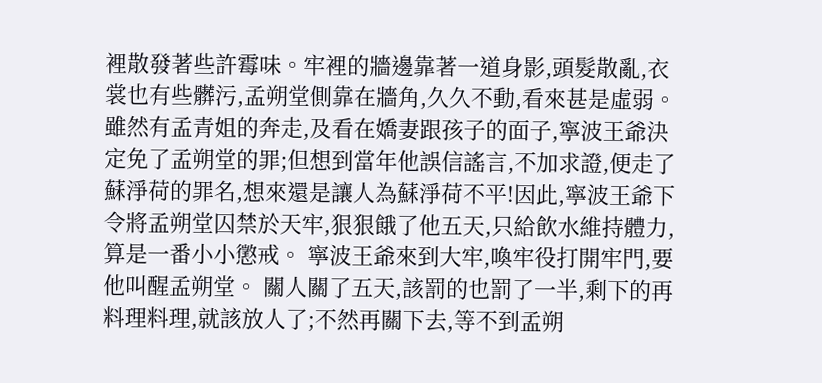裡散發著些許霉味。牢裡的牆邊靠著一道身影,頭髮散亂,衣裳也有些髒污,孟朔堂側靠在牆角,久久不動,看來甚是虛弱。 雖然有孟青姐的奔走,及看在嬌妻跟孩子的面子,寧波王爺決定免了孟朔堂的罪;但想到當年他誤信謠言,不加求證,便走了蘇淨荷的罪名,想來還是讓人為蘇淨荷不平!因此,寧波王爺下令將孟朔堂囚禁於天牢,狠狠餓了他五天,只給飲水維持體力,算是一番小小懲戒。 寧波王爺來到大牢,喚牢役打開牢門,要他叫醒孟朔堂。 關人關了五天,該罰的也罰了一半,剩下的再料理料理,就該放人了;不然再關下去,等不到孟朔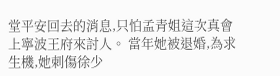堂平安回去的消息,只怕孟青姐這次真會上寧波王府來討人。 當年她被退婚,為求生機,她刺傷徐少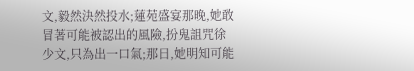文,毅然決然投水;蓮苑盛宴那晚,她敢冒著可能被認出的風險,扮鬼詛咒徐少文,只為出一口氣;那日,她明知可能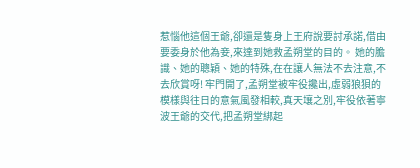惹惱他這個王爺,卻還是隻身上王府說要討承諾,借由要委身於他為妾,來達到她救孟朔堂的目的。 她的膽識、她的聰穎、她的特殊,在在讓人無法不去注意,不去欣賞呀! 牢門開了,孟朔堂被牢役攙出,虛弱狼狽的模樣與往日的意氣風發相較,真天壤之別,牢役依著寧波王爺的交代,把孟朔堂綁起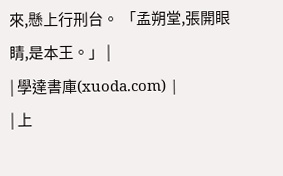來,懸上行刑台。 「孟朔堂,張開眼睛,是本王。」 |
| 學達書庫(xuoda.com) |
| 上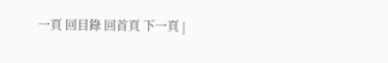一頁 回目錄 回首頁 下一頁 |